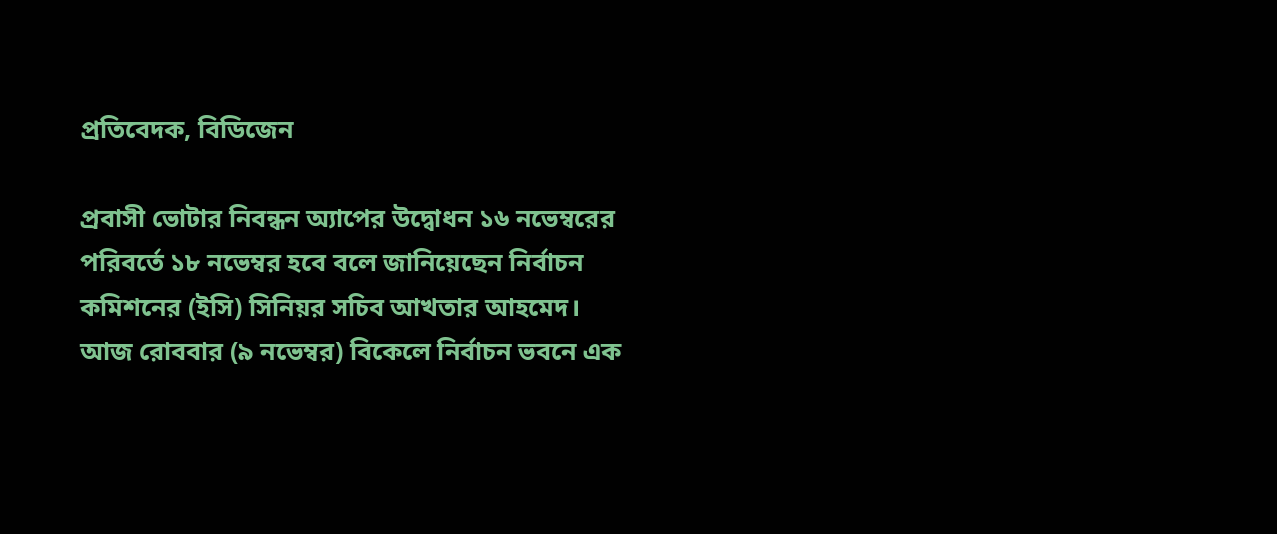প্রতিবেদক, বিডিজেন

প্রবাসী ভোটার নিবন্ধন অ্যাপের উদ্বোধন ১৬ নভেম্বরের পরিবর্তে ১৮ নভেম্বর হবে বলে জানিয়েছেন নির্বাচন কমিশনের (ইসি) সিনিয়র সচিব আখতার আহমেদ।
আজ রোববার (৯ নভেম্বর) বিকেলে নির্বাচন ভবনে এক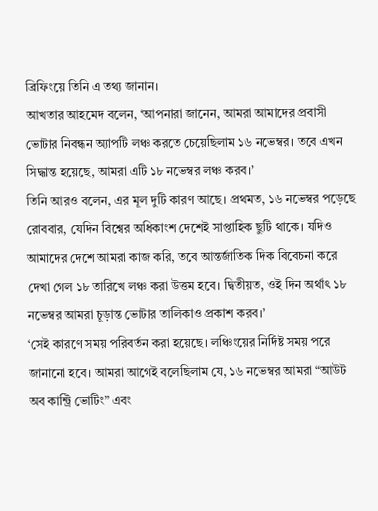ব্রিফিংয়ে তিনি এ তথ্য জানান।
আখতার আহমেদ বলেন, ‘আপনারা জানেন, আমরা আমাদের প্রবাসী ভোটার নিবন্ধন অ্যাপটি লঞ্চ করতে চেয়েছিলাম ১৬ নভেম্বর। তবে এখন সিদ্ধান্ত হয়েছে, আমরা এটি ১৮ নভেম্বর লঞ্চ করব।’
তিনি আরও বলেন, এর মূল দুটি কারণ আছে। প্রথমত, ১৬ নভেম্বর পড়েছে রোববার, যেদিন বিশ্বের অধিকাংশ দেশেই সাপ্তাহিক ছুটি থাকে। যদিও আমাদের দেশে আমরা কাজ করি, তবে আন্তর্জাতিক দিক বিবেচনা করে দেখা গেল ১৮ তারিখে লঞ্চ করা উত্তম হবে। দ্বিতীয়ত, ওই দিন অর্থাৎ ১৮ নভেম্বর আমরা চূড়ান্ত ভোটার তালিকাও প্রকাশ করব।’
‘সেই কারণে সময় পরিবর্তন করা হয়েছে। লঞ্চিংয়ের নির্দিষ্ট সময় পরে জানানো হবে। আমরা আগেই বলেছিলাম যে, ১৬ নভেম্বর আমরা “আউট অব কান্ট্রি ভোটিং” এবং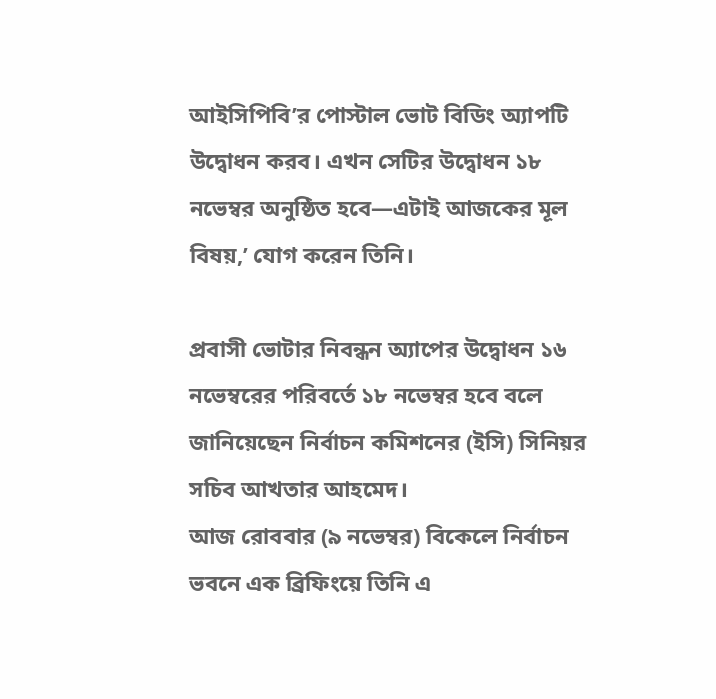আইসিপিবি’র পোস্টাল ভোট বিডিং অ্যাপটি উদ্বোধন করব। এখন সেটির উদ্বোধন ১৮ নভেম্বর অনুষ্ঠিত হবে—এটাই আজকের মূল বিষয়,’ যোগ করেন তিনি।

প্রবাসী ভোটার নিবন্ধন অ্যাপের উদ্বোধন ১৬ নভেম্বরের পরিবর্তে ১৮ নভেম্বর হবে বলে জানিয়েছেন নির্বাচন কমিশনের (ইসি) সিনিয়র সচিব আখতার আহমেদ।
আজ রোববার (৯ নভেম্বর) বিকেলে নির্বাচন ভবনে এক ব্রিফিংয়ে তিনি এ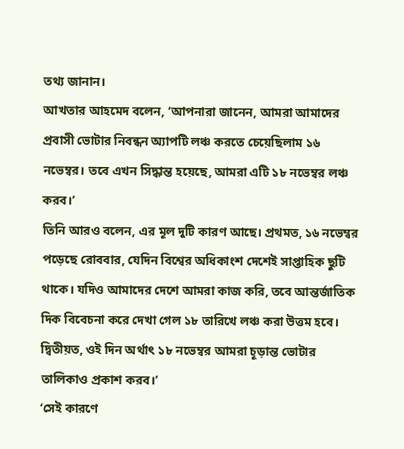তথ্য জানান।
আখতার আহমেদ বলেন, ‘আপনারা জানেন, আমরা আমাদের প্রবাসী ভোটার নিবন্ধন অ্যাপটি লঞ্চ করতে চেয়েছিলাম ১৬ নভেম্বর। তবে এখন সিদ্ধান্ত হয়েছে, আমরা এটি ১৮ নভেম্বর লঞ্চ করব।’
তিনি আরও বলেন, এর মূল দুটি কারণ আছে। প্রথমত, ১৬ নভেম্বর পড়েছে রোববার, যেদিন বিশ্বের অধিকাংশ দেশেই সাপ্তাহিক ছুটি থাকে। যদিও আমাদের দেশে আমরা কাজ করি, তবে আন্তর্জাতিক দিক বিবেচনা করে দেখা গেল ১৮ তারিখে লঞ্চ করা উত্তম হবে। দ্বিতীয়ত, ওই দিন অর্থাৎ ১৮ নভেম্বর আমরা চূড়ান্ত ভোটার তালিকাও প্রকাশ করব।’
‘সেই কারণে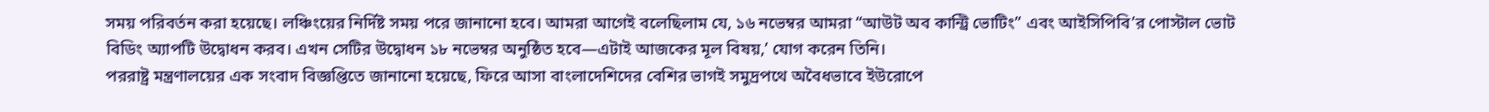সময় পরিবর্তন করা হয়েছে। লঞ্চিংয়ের নির্দিষ্ট সময় পরে জানানো হবে। আমরা আগেই বলেছিলাম যে, ১৬ নভেম্বর আমরা “আউট অব কান্ট্রি ভোটিং” এবং আইসিপিবি’র পোস্টাল ভোট বিডিং অ্যাপটি উদ্বোধন করব। এখন সেটির উদ্বোধন ১৮ নভেম্বর অনুষ্ঠিত হবে—এটাই আজকের মূল বিষয়,’ যোগ করেন তিনি।
পররাষ্ট্র মন্ত্রণালয়ের এক সংবাদ বিজ্ঞপ্তিতে জানানো হয়েছে, ফিরে আসা বাংলাদেশিদের বেশির ভাগই সমুদ্রপথে অবৈধভাবে ইউরোপে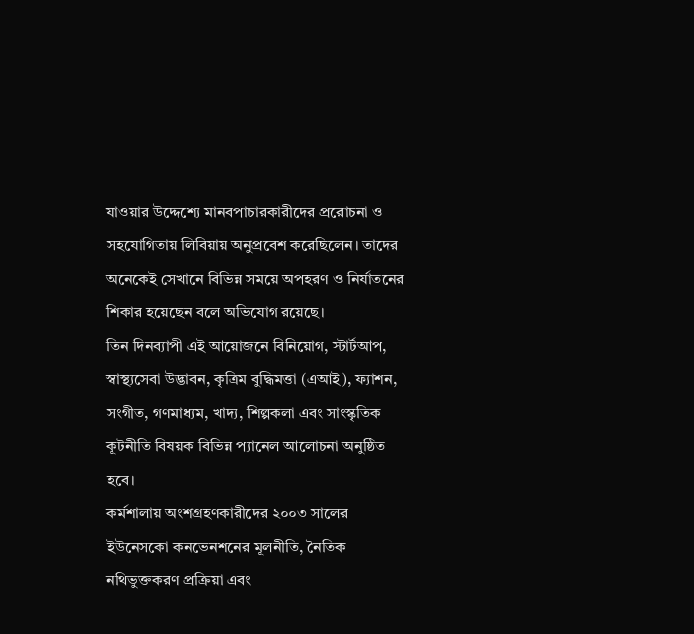যাওয়ার উদ্দেশ্যে মানবপাচারকারীদের প্ররোচনা ও সহযোগিতায় লিবিয়ায় অনুপ্রবেশ করেছিলেন। তাদের অনেকেই সেখানে বিভিন্ন সময়ে অপহরণ ও নির্যাতনের শিকার হয়েছেন বলে অভিযোগ রয়েছে।
তিন দিনব্যাপী এই আয়োজনে বিনিয়োগ, স্টার্টআপ, স্বাস্থ্যসেবা উদ্ভাবন, কৃত্রিম বুদ্ধিমত্তা (এআই), ফ্যাশন, সংগীত, গণমাধ্যম, খাদ্য, শিল্পকলা এবং সাংস্কৃতিক কূটনীতি বিষয়ক বিভিন্ন প্যানেল আলোচনা অনুষ্ঠিত হবে।
কর্মশালায় অংশগ্রহণকারীদের ২০০৩ সালের ইউনেসকো কনভেনশনের মূলনীতি, নৈতিক নথিভুক্তকরণ প্রক্রিয়া এবং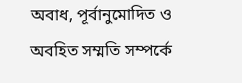অবাধ, পূর্বানুমোদিত ও অবহিত সম্মতি সম্পর্কে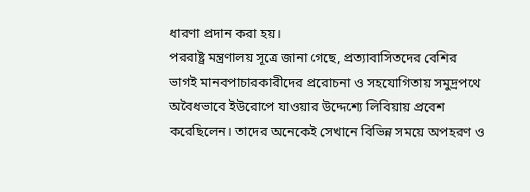ধারণা প্রদান করা হয়।
পররাষ্ট্র মন্ত্রণালয় সূত্রে জানা গেছে, প্রত্যাবাসিতদের বেশির ভাগই মানবপাচারকারীদের প্ররোচনা ও সহযোগিতায় সমুদ্রপথে অবৈধভাবে ইউরোপে যাওয়ার উদ্দেশ্যে লিবিয়ায় প্রবেশ করেছিলেন। তাদের অনেকেই সেখানে বিভিন্ন সময়ে অপহরণ ও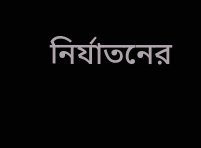নির্যাতনের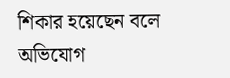শিকার হয়েছেন বলে অভিযোগ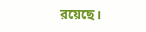রয়েছে।